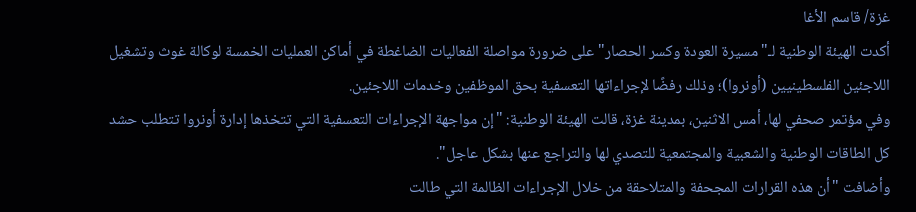غزة/ قاسم الأغا
أكدت الهيئة الوطنية لـ"مسيرة العودة وكسر الحصار" على ضرورة مواصلة الفعاليات الضاغطة في أماكن العمليات الخمسة لوكالة غوث وتشغيل اللاجئين الفلسطينيين (أونروا)؛ وذلك رفضًا لإجراءاتها التعسفية بحق الموظفين وخدمات اللاجئين.
وفي مؤتمر صحفي لها، أمس الاثنين، بمدينة غزة، قالت الهيئة الوطنية: "إن مواجهة الإجراءات التعسفية التي تتخذها إدارة أونروا تتطلب حشد كل الطاقات الوطنية والشعبية والمجتمعية للتصدي لها والتراجع عنها بشكل عاجل".
وأضافت "أن هذه القرارات المجحفة والمتلاحقة من خلال الإجراءات الظالمة التي طالت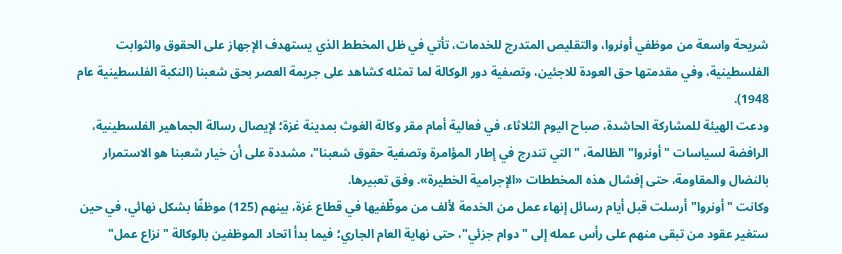شريحة واسعة من موظفي أونروا، والتقليص المتدرج للخدمات، تأتي في ظل المخطط الذي يستهدف الإجهاز على الحقوق والثوابت الفلسطينية، وفي مقدمتها حق العودة للاجئين، وتصفية دور الوكالة لما تمثله كشاهد على جريمة العصر بحق شعبنا (النكبة الفلسطينية عام 1948).
ودعت الهيئة للمشاركة الحاشدة، صباح اليوم الثلاثاء، في فعالية أمام مقر وكالة الغوث بمدينة غزة؛ لإيصال رسالة الجماهير الفلسطينية، الرافضة لسياسات "أونروا" الظالمة، "التي تندرج في إطار المؤامرة وتصفية حقوق شعبنا"، مشددة على أن خيار شعبنا هو الاستمرار بالنضال والمقاومة، حتى إفشال هذه المخططات «الإجرامية الخطيرة». وفق تعبيرها.
وكانت "أونروا" أرسلت قبل أيام رسائل إنهاء عمل من الخدمة لألف من موظّفيها في قطاع غزة، بينهم (125) موظفًا بشكل نهائي، في حين ستغير عقود من تبقى منهم على رأس عمله إلى "دوام جزئي"، حتى نهاية العام الجاري؛ فيما بدأ اتحاد الموظفين بالوكالة "نزاع عمل"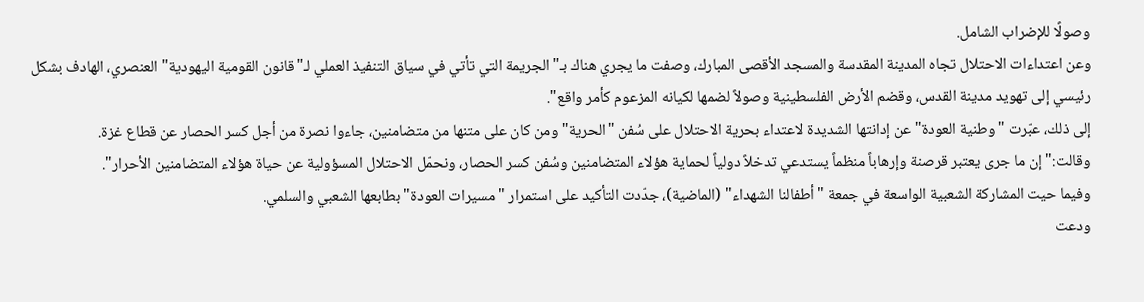وصولًا للإضراب الشامل.
وعن اعتداءات الاحتلال تجاه المدينة المقدسة والمسجد الأقصى المبارك، وصفت ما يجري هناك بـ"الجريمة التي تأتي في سياق التنفيذ العملي لـ"قانون القومية اليهودية" العنصري، الهادف بشكل رئيسي إلى تهويد مدينة القدس، وقضم الأرض الفلسطينية وصولاً لضمها لكيانه المزعوم كأمر واقع".
إلى ذلك، عبّرت "وطنية العودة" عن إدانتها الشديدة لاعتداء بحرية الاحتلال على سُفن "الحرية" ومن كان على متنها من متضامنين، جاءوا نصرة من أجل كسر الحصار عن قطاع غزة.
وقالت:" إن ما جرى يعتبر قرصنة وإرهاباً منظماً يستدعي تدخلاً دولياً لحماية هؤلاء المتضامنين وسُفن كسر الحصار، ونحمّل الاحتلال المسؤولية عن حياة هؤلاء المتضامنين الأحرار".
وفيما حيت المشاركة الشعبية الواسعة في جمعة "أطفالنا الشهداء" (الماضية)، جدّدت التأكيد على استمرار "مسيرات العودة" بطابعها الشعبي والسلمي.
ودعت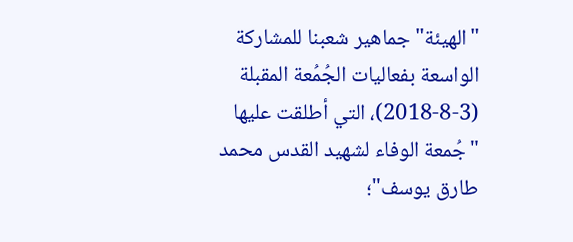"الهيئة" جماهير شعبنا للمشاركة الواسعة بفعاليات الجُمُعة المقبلة (3-8-2018)، التي أطلقت عليها "جُمعة الوفاء لشهيد القدس محمد طارق يوسف"؛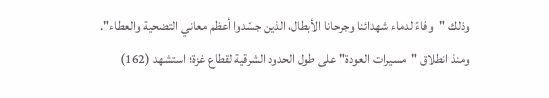وذلك "وفاءً لدماء شهدائنا وجرحانا الأبطال، الذين جسّدوا أعظم معاني التضحية والعطاء".
ومنذ انطلاق "مسيرات العودة" على طول الحدود الشرقية لقطاع غزة؛ استشهد (162)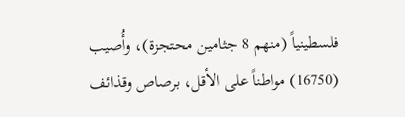فلسطينياً (منهم 8 جثامين محتجزة)، وأُصيب (16750) مواطناً على الأقل، برصاص وقذائف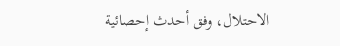الاحتلال، وفق أحدث إحصائية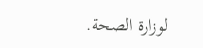لوزارة الصحة.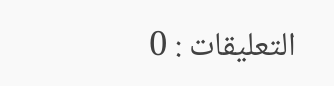التعليقات : 0